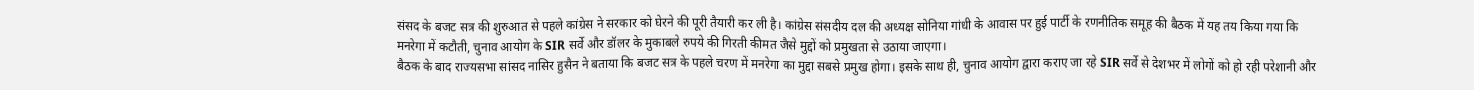संसद के बजट सत्र की शुरुआत से पहले कांग्रेस ने सरकार को घेरने की पूरी तैयारी कर ली है। कांग्रेस संसदीय दल की अध्यक्ष सोनिया गांधी के आवास पर हुई पार्टी के रणनीतिक समूह की बैठक में यह तय किया गया कि मनरेगा में कटौती, चुनाव आयोग के SIR सर्वे और डॉलर के मुकाबले रुपये की गिरती कीमत जैसे मुद्दों को प्रमुखता से उठाया जाएगा।
बैठक के बाद राज्यसभा सांसद नासिर हुसैन ने बताया कि बजट सत्र के पहले चरण में मनरेगा का मुद्दा सबसे प्रमुख होगा। इसके साथ ही, चुनाव आयोग द्वारा कराए जा रहे SIR सर्वे से देशभर में लोगों को हो रही परेशानी और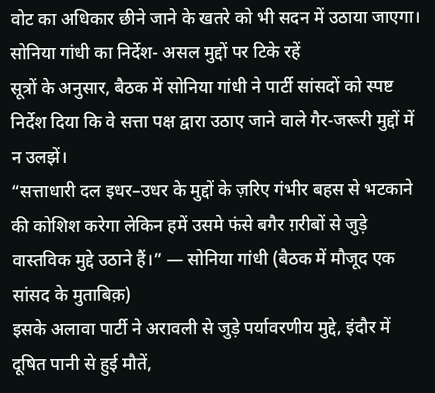वोट का अधिकार छीने जाने के खतरे को भी सदन में उठाया जाएगा।
सोनिया गांधी का निर्देश- असल मुद्दों पर टिके रहें
सूत्रों के अनुसार, बैठक में सोनिया गांधी ने पार्टी सांसदों को स्पष्ट निर्देश दिया कि वे सत्ता पक्ष द्वारा उठाए जाने वाले गैर-जरूरी मुद्दों में न उलझें।
“सत्ताधारी दल इधर–उधर के मुद्दों के ज़रिए गंभीर बहस से भटकाने की कोशिश करेगा लेकिन हमें उसमे फंसे बगैर ग़रीबों से जुड़े वास्तविक मुद्दे उठाने हैं।” — सोनिया गांधी (बैठक में मौजूद एक सांसद के मुताबिक़)
इसके अलावा पार्टी ने अरावली से जुड़े पर्यावरणीय मुद्दे, इंदौर में दूषित पानी से हुई मौतें,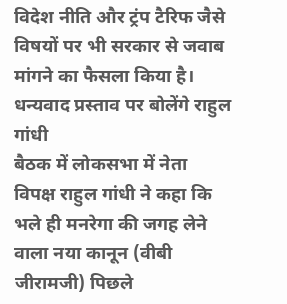विदेश नीति और ट्रंप टैरिफ जैसे विषयों पर भी सरकार से जवाब मांगने का फैसला किया है।
धन्यवाद प्रस्ताव पर बोलेंगे राहुल गांधी
बैठक में लोकसभा में नेता विपक्ष राहुल गांधी ने कहा कि भले ही मनरेगा की जगह लेने वाला नया कानून (वीबी जीरामजी) पिछले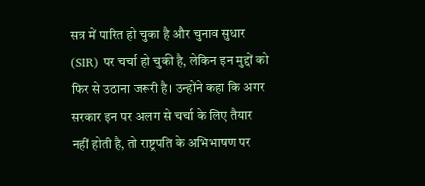सत्र में पारित हो चुका है और चुनाव सुधार (SIR) पर चर्चा हो चुकी है, लेकिन इन मुद्दों को फिर से उठाना जरूरी है। उन्होंने कहा कि अगर सरकार इन पर अलग से चर्चा के लिए तैयार नहीं होती है, तो राष्ट्रपति के अभिभाषण पर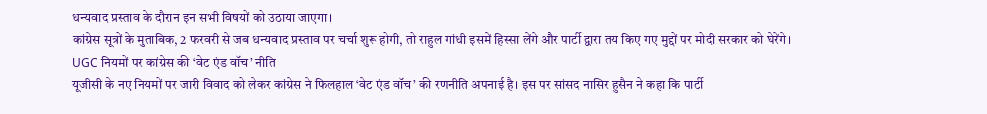धन्यवाद प्रस्ताव के दौरान इन सभी विषयों को उठाया जाएगा।
कांग्रेस सूत्रों के मुताबिक, 2 फरवरी से जब धन्यवाद प्रस्ताव पर चर्चा शुरू होगी, तो राहुल गांधी इसमें हिस्सा लेंगे और पार्टी द्वारा तय किए गए मुद्दों पर मोदी सरकार को घेरेंगे।
UGC नियमों पर कांग्रेस की ‘वेट एंड वॉच’ नीति
यूजीसी के नए नियमों पर जारी विवाद को लेकर कांग्रेस ने फिलहाल ‘वेट एंड वॉच’ की रणनीति अपनाई है। इस पर सांसद नासिर हुसैन ने कहा कि पार्टी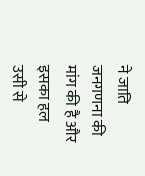ने जाति जनगणना की मांग की है और इसका हल उसी से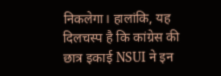निकलेगा। हालांकि, यह दिलचस्प है कि कांग्रेस की छात्र इकाई NSUI ने इन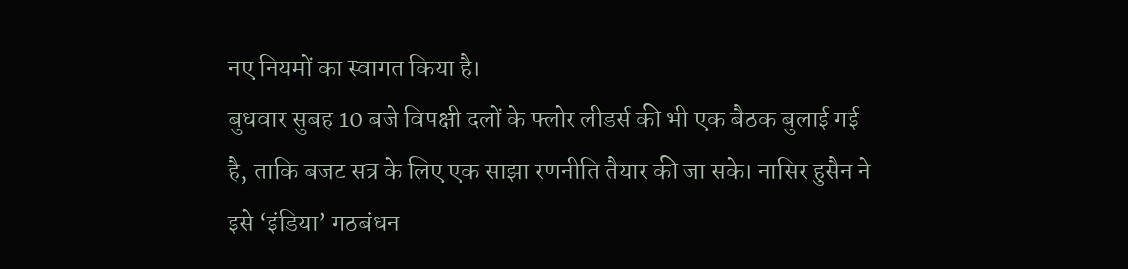नए नियमों का स्वागत किया है।
बुधवार सुबह 10 बजे विपक्षी दलों के फ्लोर लीडर्स की भी एक बैठक बुलाई गई है, ताकि बजट सत्र के लिए एक साझा रणनीति तैयार की जा सके। नासिर हुसैन ने इसे ‘इंडिया’ गठबंधन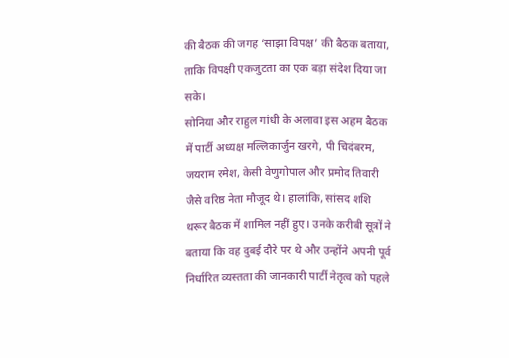की बैठक की जगह ‘साझा विपक्ष’ की बैठक बताया, ताकि विपक्षी एकजुटता का एक बड़ा संदेश दिया जा सके।
सोनिया और राहुल गांधी के अलावा इस अहम बैठक में पार्टी अध्यक्ष मल्लिकार्जुन खरगे, पी चिदंबरम, जयराम रमेश, केसी वेणुगोपाल और प्रमोद तिवारी जैसे वरिष्ठ नेता मौजूद थे। हालांकि, सांसद शशि थरूर बैठक में शामिल नहीं हुए। उनके करीबी सूत्रों ने बताया कि वह दुबई दौरे पर थे और उन्होंने अपनी पूर्व निर्धारित व्यस्तता की जानकारी पार्टी नेतृत्व को पहले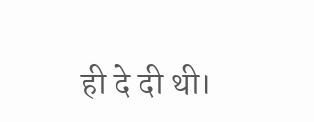ही दे दी थी।